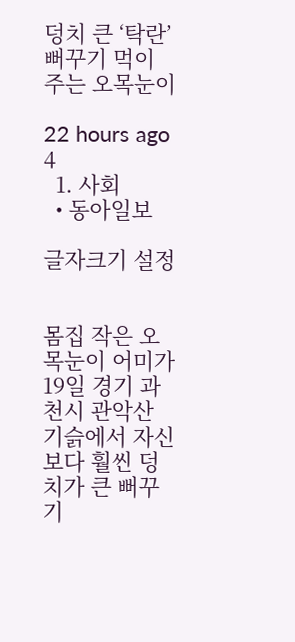덩치 큰 ‘탁란’ 뻐꾸기 먹이 주는 오목눈이

22 hours ago 4
  1. 사회
  • 동아일보

글자크기 설정


몸집 작은 오목눈이 어미가 19일 경기 과천시 관악산 기슭에서 자신보다 훨씬 덩치가 큰 뻐꾸기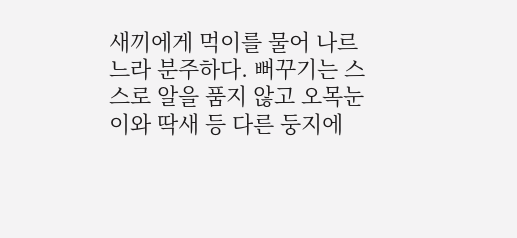새끼에게 먹이를 물어 나르느라 분주하다. 뻐꾸기는 스스로 알을 품지 않고 오목눈이와 딱새 등 다른 둥지에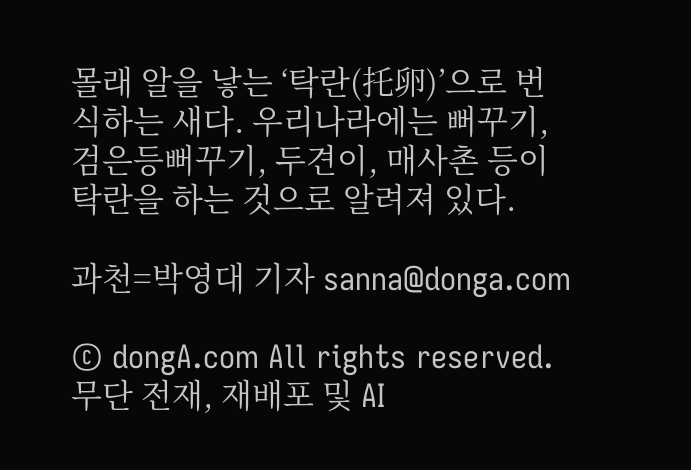몰래 알을 낳는 ‘탁란(托卵)’으로 번식하는 새다. 우리나라에는 뻐꾸기, 검은등뻐꾸기, 두견이, 매사촌 등이 탁란을 하는 것으로 알려져 있다.

과천=박영대 기자 sanna@donga.com

© dongA.com All rights reserved. 무단 전재, 재배포 및 AI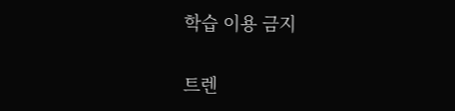학습 이용 금지

트렌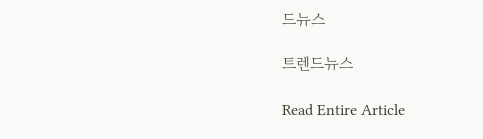드뉴스

트렌드뉴스

Read Entire Article